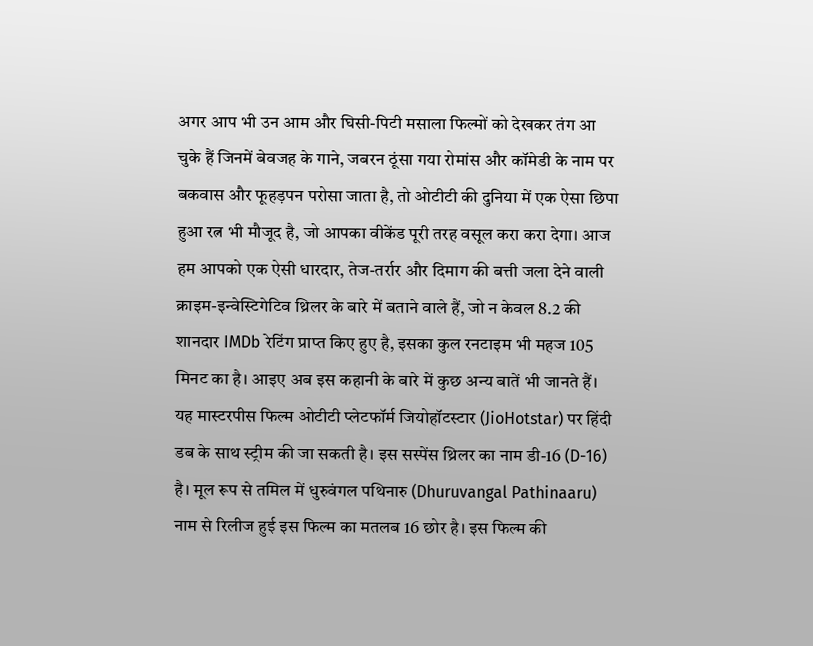अगर आप भी उन आम और घिसी-पिटी मसाला फिल्मों को देखकर तंग आ चुके हैं जिनमें बेवजह के गाने, जबरन ठूंसा गया रोमांस और कॉमेडी के नाम पर बकवास और फूहड़पन परोसा जाता है, तो ओटीटी की दुनिया में एक ऐसा छिपा हुआ रत्न भी मौजूद है, जो आपका वीकेंड पूरी तरह वसूल करा करा देगा। आज हम आपको एक ऐसी धारदार, तेज-तर्रार और दिमाग की बत्ती जला देने वाली क्राइम-इन्वेस्टिगेटिव थ्रिलर के बारे में बताने वाले हैं, जो न केवल 8.2 की शानदार IMDb रेटिंग प्राप्त किए हुए है, इसका कुल रनटाइम भी महज 105 मिनट का है। आइए अब इस कहानी के बारे में कुछ अन्य बातें भी जानते हैं।
यह मास्टरपीस फिल्म ओटीटी प्लेटफॉर्म जियोहॉटस्टार (JioHotstar) पर हिंदी डब के साथ स्ट्रीम की जा सकती है। इस सस्पेंस थ्रिलर का नाम डी-16 (D-16) है। मूल रूप से तमिल में धुरुवंगल पथिनारु (Dhuruvangal Pathinaaru) नाम से रिलीज हुई इस फिल्म का मतलब 16 छोर है। इस फिल्म की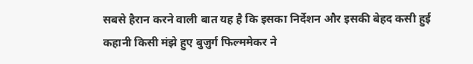सबसे हैरान करने वाली बात यह है कि इसका निर्देशन और इसकी बेहद कसी हुई कहानी किसी मंझे हुए बुज़ुर्ग फिल्ममेकर ने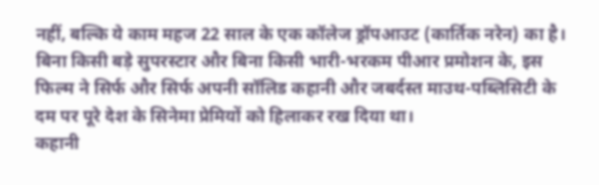नहीं, बल्कि ये काम महज 22 साल के एक कॉलेज ड्रॉपआउट (कार्तिक नरेन) का है। बिना किसी बड़े सुपरस्टार और बिना किसी भारी-भरकम पीआर प्रमोशन के, इस फिल्म ने सिर्फ और सिर्फ अपनी सॉलिड कहानी और जबर्दस्त माउथ-पब्लिसिटी के दम पर पूरे देश के सिनेमा प्रेमियों को हिलाकर रख दिया था।
कहानी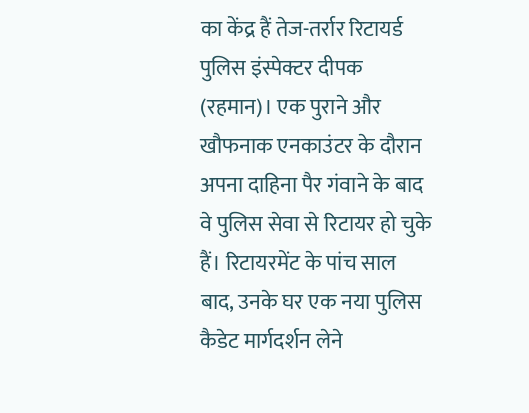का केंद्र हैं तेज-तर्रार रिटायर्ड पुलिस इंस्पेक्टर दीपक (रहमान)। एक पुराने और खौफनाक एनकाउंटर के दौरान अपना दाहिना पैर गंवाने के बाद वे पुलिस सेवा से रिटायर हो चुके हैं। रिटायरमेंट के पांच साल बाद, उनके घर एक नया पुलिस कैडेट मार्गदर्शन लेने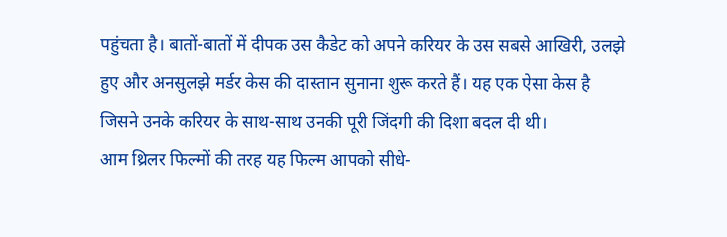पहुंचता है। बातों-बातों में दीपक उस कैडेट को अपने करियर के उस सबसे आखिरी, उलझे हुए और अनसुलझे मर्डर केस की दास्तान सुनाना शुरू करते हैं। यह एक ऐसा केस है जिसने उनके करियर के साथ-साथ उनकी पूरी जिंदगी की दिशा बदल दी थी।
आम थ्रिलर फिल्मों की तरह यह फिल्म आपको सीधे-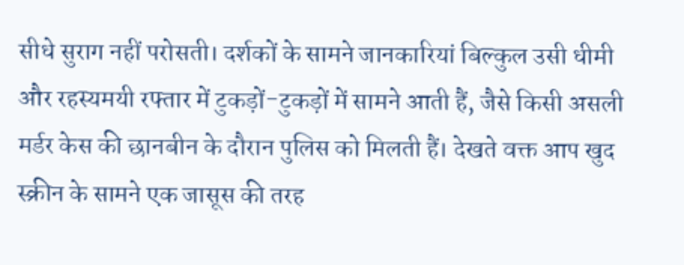सीधे सुराग नहीं परोसती। दर्शकों के सामने जानकारियां बिल्कुल उसी धीमी और रहस्यमयी रफ्तार में टुकड़ों-टुकड़ों में सामने आती हैं, जैसे किसी असली मर्डर केस की छानबीन के दौरान पुलिस को मिलती हैं। देखते वक्त आप खुद स्क्रीन के सामने एक जासूस की तरह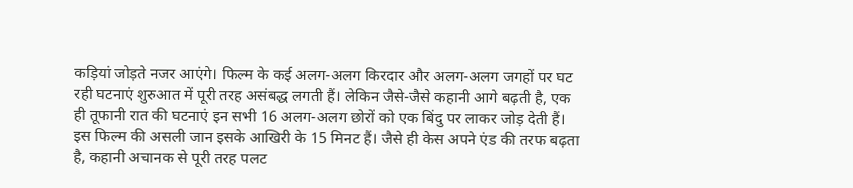कड़ियां जोड़ते नजर आएंगे। फिल्म के कई अलग-अलग किरदार और अलग-अलग जगहों पर घट रही घटनाएं शुरुआत में पूरी तरह असंबद्ध लगती हैं। लेकिन जैसे-जैसे कहानी आगे बढ़ती है, एक ही तूफानी रात की घटनाएं इन सभी 16 अलग-अलग छोरों को एक बिंदु पर लाकर जोड़ देती हैं।
इस फिल्म की असली जान इसके आखिरी के 15 मिनट हैं। जैसे ही केस अपने एंड की तरफ बढ़ता है, कहानी अचानक से पूरी तरह पलट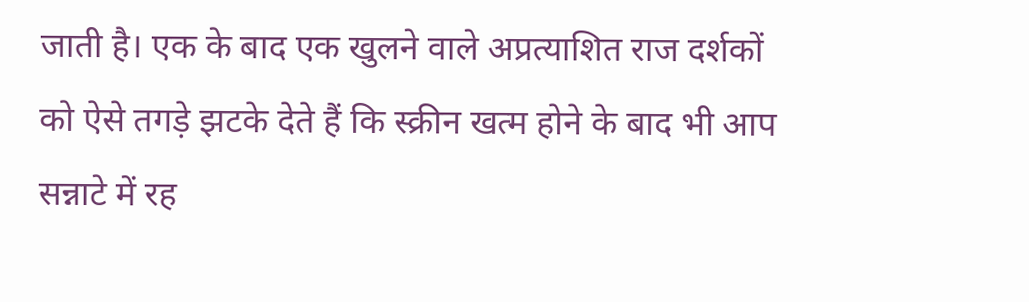जाती है। एक के बाद एक खुलने वाले अप्रत्याशित राज दर्शकों को ऐसे तगड़े झटके देते हैं कि स्क्रीन खत्म होने के बाद भी आप सन्नाटे में रह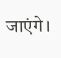जाएंगे।